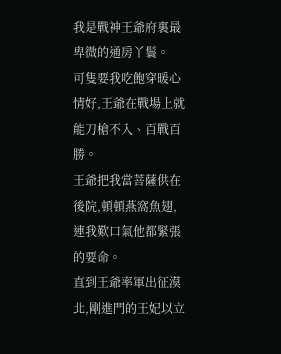我是戰神王爺府裏最卑微的通房丫鬟。
可隻要我吃飽穿暖心情好,王爺在戰場上就能刀槍不入、百戰百勝。
王爺把我當菩薩供在後院,頓頓燕窩魚翅,連我歎口氣他都緊張的要命。
直到王爺率軍出征漠北,剛進門的王妃以立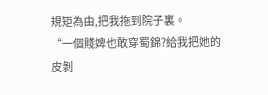規矩為由,把我拖到院子裏。
“一個賤婢也敢穿蜀錦?給我把她的皮剝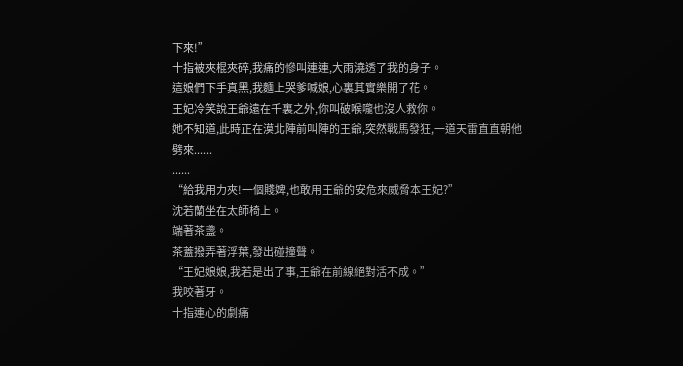下來!”
十指被夾棍夾碎,我痛的慘叫連連,大雨澆透了我的身子。
這娘們下手真黑,我麵上哭爹喊娘,心裏其實樂開了花。
王妃冷笑說王爺遠在千裏之外,你叫破喉嚨也沒人救你。
她不知道,此時正在漠北陣前叫陣的王爺,突然戰馬發狂,一道天雷直直朝他劈來......
......
“給我用力夾!一個賤婢,也敢用王爺的安危來威脅本王妃?”
沈若蘭坐在太師椅上。
端著茶盞。
茶蓋撥弄著浮葉,發出碰撞聲。
“王妃娘娘,我若是出了事,王爺在前線絕對活不成。”
我咬著牙。
十指連心的劇痛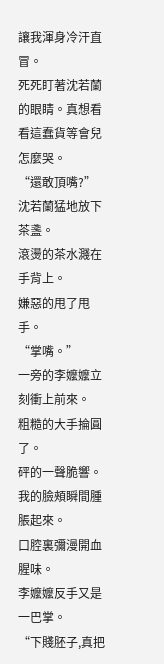讓我渾身冷汗直冒。
死死盯著沈若蘭的眼睛。真想看看這蠢貨等會兒怎麼哭。
“還敢頂嘴?”
沈若蘭猛地放下茶盞。
滾燙的茶水濺在手背上。
嫌惡的甩了甩手。
“掌嘴。”
一旁的李嬤嬤立刻衝上前來。
粗糙的大手掄圓了。
砰的一聲脆響。
我的臉頰瞬間腫脹起來。
口腔裏彌漫開血腥味。
李嬤嬤反手又是一巴掌。
“下賤胚子,真把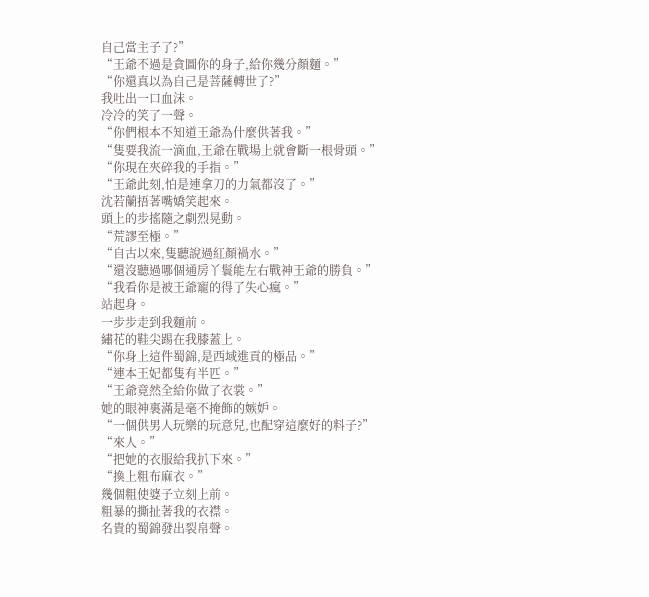自己當主子了?”
“王爺不過是貪圖你的身子,給你幾分顏麵。”
“你還真以為自己是菩薩轉世了?”
我吐出一口血沫。
冷冷的笑了一聲。
“你們根本不知道王爺為什麼供著我。”
“隻要我流一滴血,王爺在戰場上就會斷一根骨頭。”
“你現在夾碎我的手指。”
“王爺此刻,怕是連拿刀的力氣都沒了。”
沈若蘭捂著嘴嬌笑起來。
頭上的步搖隨之劇烈晃動。
“荒謬至極。”
“自古以來,隻聽說過紅顏禍水。”
“還沒聽過哪個通房丫鬟能左右戰神王爺的勝負。”
“我看你是被王爺寵的得了失心瘋。”
站起身。
一步步走到我麵前。
繡花的鞋尖踢在我膝蓋上。
“你身上這件蜀錦,是西域進貢的極品。”
“連本王妃都隻有半匹。”
“王爺竟然全給你做了衣裳。”
她的眼神裏滿是毫不掩飾的嫉妒。
“一個供男人玩樂的玩意兒,也配穿這麼好的料子?”
“來人。”
“把她的衣服給我扒下來。”
“換上粗布麻衣。”
幾個粗使婆子立刻上前。
粗暴的撕扯著我的衣襟。
名貴的蜀錦發出裂帛聲。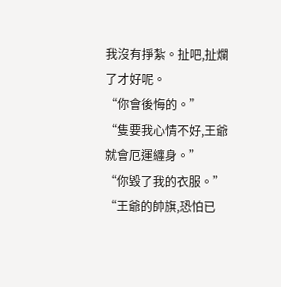我沒有掙紮。扯吧,扯爛了才好呢。
“你會後悔的。”
“隻要我心情不好,王爺就會厄運纏身。”
“你毀了我的衣服。”
“王爺的帥旗,恐怕已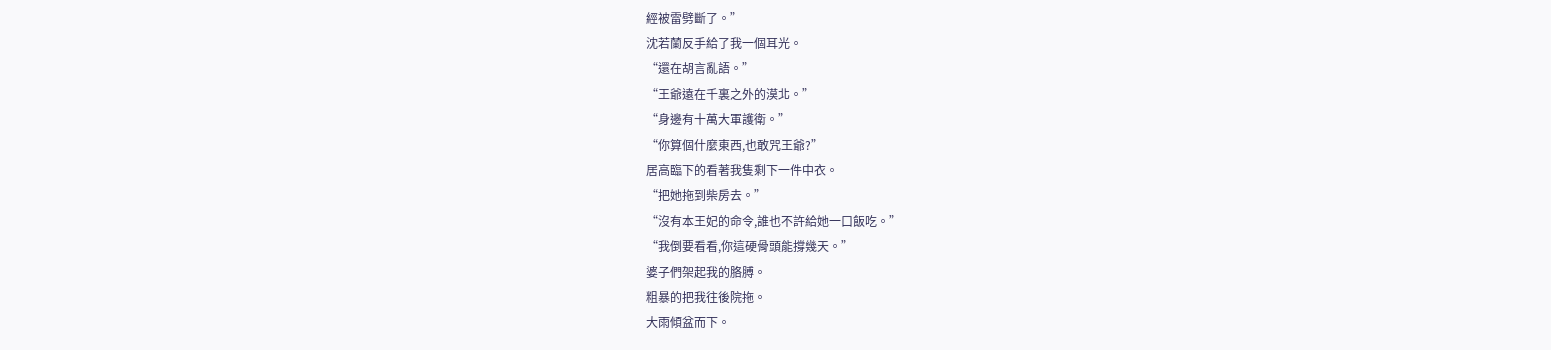經被雷劈斷了。”
沈若蘭反手給了我一個耳光。
“還在胡言亂語。”
“王爺遠在千裏之外的漠北。”
“身邊有十萬大軍護衛。”
“你算個什麼東西,也敢咒王爺?”
居高臨下的看著我隻剩下一件中衣。
“把她拖到柴房去。”
“沒有本王妃的命令,誰也不許給她一口飯吃。”
“我倒要看看,你這硬骨頭能撐幾天。”
婆子們架起我的胳膊。
粗暴的把我往後院拖。
大雨傾盆而下。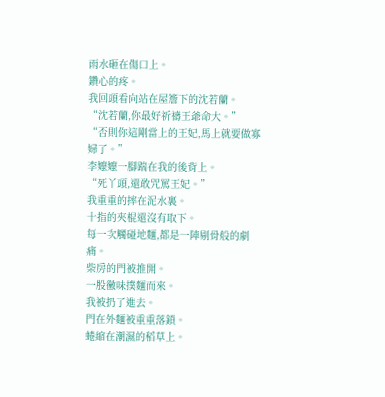雨水砸在傷口上。
鑽心的疼。
我回頭看向站在屋簷下的沈若蘭。
“沈若蘭,你最好祈禱王爺命大。”
“否則你這剛當上的王妃,馬上就要做寡婦了。”
李嬤嬤一腳踹在我的後背上。
“死丫頭,還敢咒罵王妃。”
我重重的摔在泥水裏。
十指的夾棍還沒有取下。
每一次觸碰地麵,都是一陣剔骨般的劇痛。
柴房的門被推開。
一股黴味撲麵而來。
我被扔了進去。
門在外麵被重重落鎖。
蜷縮在潮濕的稻草上。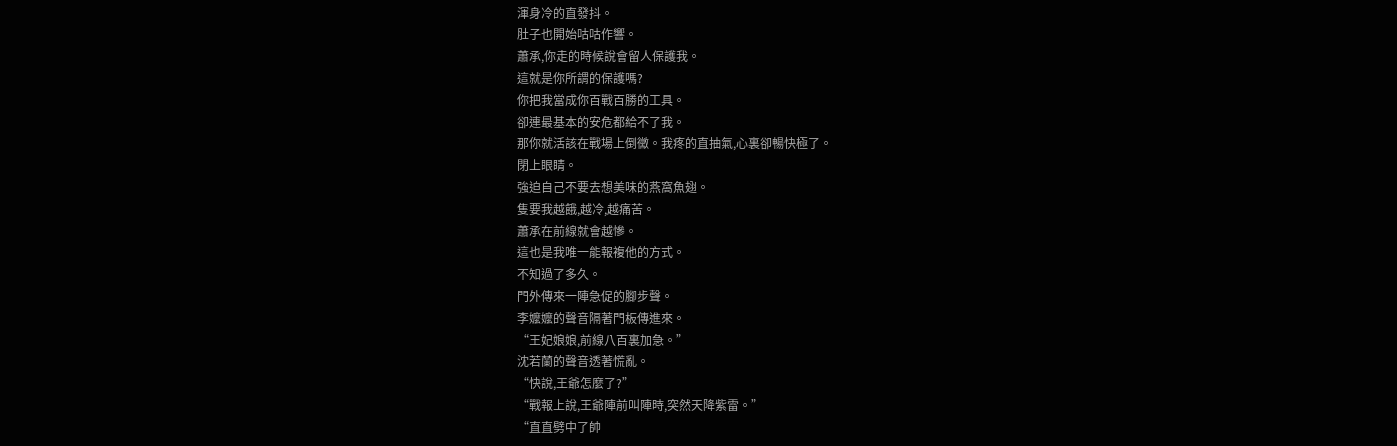渾身冷的直發抖。
肚子也開始咕咕作響。
蕭承,你走的時候說會留人保護我。
這就是你所謂的保護嗎?
你把我當成你百戰百勝的工具。
卻連最基本的安危都給不了我。
那你就活該在戰場上倒黴。我疼的直抽氣,心裏卻暢快極了。
閉上眼睛。
強迫自己不要去想美味的燕窩魚翅。
隻要我越餓,越冷,越痛苦。
蕭承在前線就會越慘。
這也是我唯一能報複他的方式。
不知過了多久。
門外傳來一陣急促的腳步聲。
李嬤嬤的聲音隔著門板傳進來。
“王妃娘娘,前線八百裏加急。”
沈若蘭的聲音透著慌亂。
“快說,王爺怎麼了?”
“戰報上說,王爺陣前叫陣時,突然天降紫雷。”
“直直劈中了帥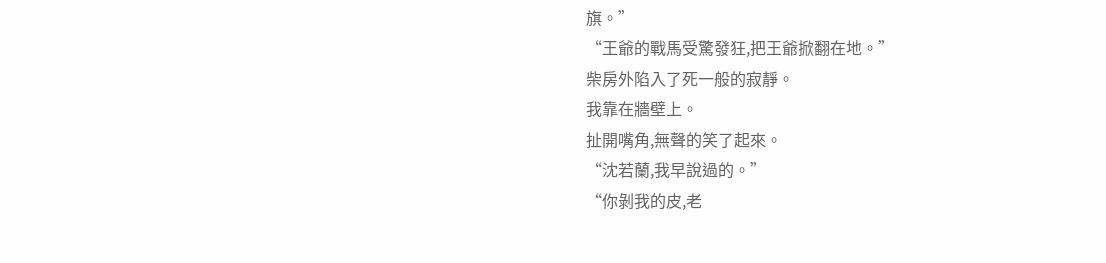旗。”
“王爺的戰馬受驚發狂,把王爺掀翻在地。”
柴房外陷入了死一般的寂靜。
我靠在牆壁上。
扯開嘴角,無聲的笑了起來。
“沈若蘭,我早說過的。”
“你剝我的皮,老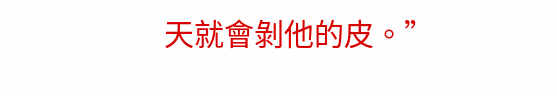天就會剝他的皮。”